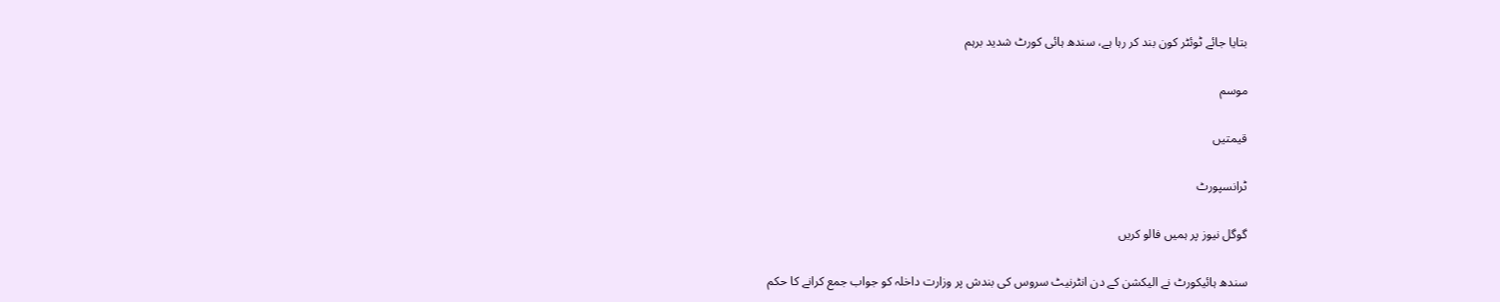بتایا جائے ٹوئٹر کون بند کر رہا ہے، سندھ ہائی کورٹ شدید برہم

موسم

قیمتیں

ٹرانسپورٹ

گوگل نیوز پر ہمیں فالو کریں

سندھ ہائیکورٹ نے الیکشن کے دن انٹرنیٹ سروس کی بندش پر وزارت داخلہ کو جواب جمع کرانے کا حکم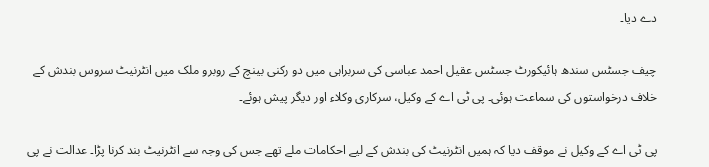دے دیا۔

چیف جسٹس سندھ ہائیکورٹ جسٹس عقیل احمد عباسی کی سربراہی میں دو رکنی بینچ کے روبرو ملک میں انٹرنیٹ سروس بندش کے خلاف درخواستوں کی سماعت ہوئی۔ پی ٹی اے کے وکیل، سرکاری وکلاء اور دیگر پیش ہوئے۔

پی ٹی اے کے وکیل نے موقف دیا کہ ہمیں انٹرنیٹ کی بندش کے لیے احکامات ملے تھے جس کی وجہ سے انٹرنیٹ بند کرنا پڑا۔ عدالت نے پی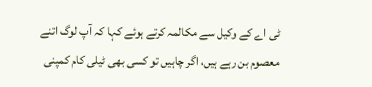ٹی اے کے وکیل سے مکالمہ کرتے ہوئے کہا کہ آپ لوگ اتنے معصوم بن رہے ہیں، اگر چاہیں تو کسی بھی ٹیلی کام کمپنی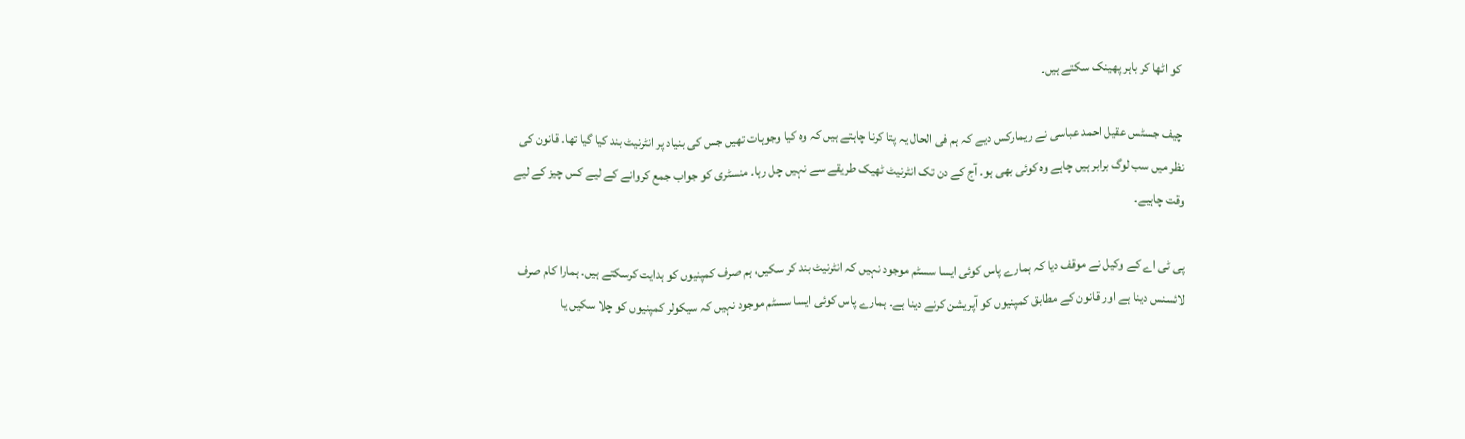کو اٹھا کر باہر پھینک سکتے ہیں۔

چیف جسٹس عقیل احمد عباسی نے ریمارکس دیے کہ ہم فی الحال یہ پتا کرنا چاہتے ہیں کہ وہ کیا وجوہات تھیں جس کی بنیاد پر انٹرنیٹ بند کیا گیا تھا۔ قانون کی نظر میں سب لوگ برابر ہیں چاہے وہ کوئی بھی ہو۔ آج کے دن تک انٹرنیٹ ٹھیک طریقے سے نہیں چل رہا۔ منسٹری کو جواب جمع کروانے کے لیے کس چیز کے لیے وقت چاہیے۔

پی ٹی اے کے وکیل نے موقف دیا کہ ہمارے پاس کوئی ایسا سسٹم موجود نہیں کہ انٹرنیٹ بند کر سکیں، ہم صرف کمپنیوں کو ہدایت کرسکتے ہیں۔ ہمارا کام صرف لائسنس دینا ہے اور قانون کے مطابق کمپنیوں کو آپریشن کرنے دینا ہے۔ ہمارے پاس کوئی ایسا سسٹم موجود نہیں کہ سیکولر کمپنیوں کو چلا سکیں یا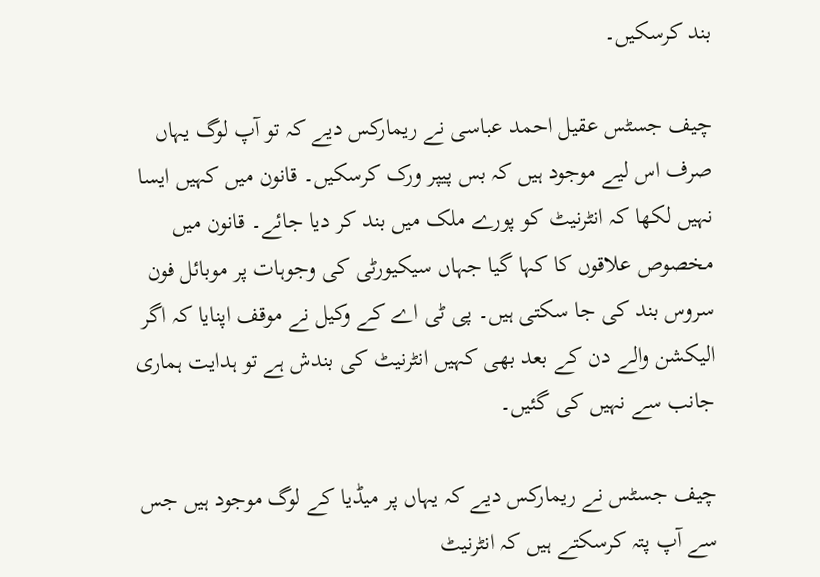بند کرسکیں۔

چیف جسٹس عقیل احمد عباسی نے ریمارکس دیے کہ تو آپ لوگ یہاں صرف اس لیے موجود ہیں کہ بس پیپر ورک کرسکیں۔ قانون میں کہیں ایسا نہیں لکھا کہ انٹرنیٹ کو پورے ملک میں بند کر دیا جائے۔ قانون میں مخصوص علاقوں کا کہا گیا جہاں سیکیورٹی کی وجوہات پر موبائل فون سروس بند کی جا سکتی ہیں۔ پی ٹی اے کے وکیل نے موقف اپنایا کہ اگر الیکشن والے دن کے بعد بھی کہیں انٹرنیٹ کی بندش ہے تو ہدایت ہماری جانب سے نہیں کی گئیں۔

چیف جسٹس نے ریمارکس دیے کہ یہاں پر میڈیا کے لوگ موجود ہیں جس سے آپ پتہ کرسکتے ہیں کہ انٹرنیٹ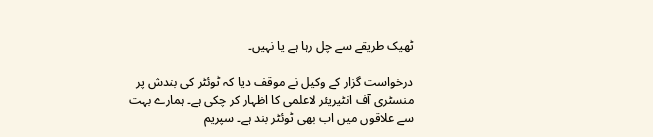ٹھیک طریقے سے چل رہا ہے یا نہیں۔

درخواست گزار کے وکیل نے موقف دیا کہ ٹوئٹر کی بندش پر منسٹری آف انٹیریئر لاعلمی کا اظہار کر چکی ہے۔ ہمارے بہت سے علاقوں میں اب بھی ٹوئٹر بند ہے۔ سپریم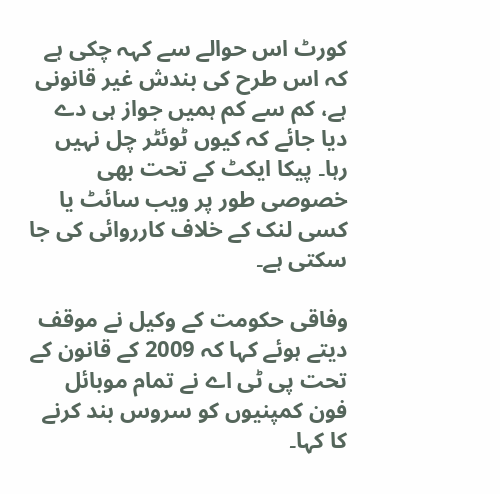کورٹ اس حوالے سے کہہ چکی ہے کہ اس طرح کی بندش غیر قانونی ہے، کم سے کم ہمیں جواز ہی دے دیا جائے کہ کیوں ٹوئٹر چل نہیں رہا۔ پیکا ایکٹ کے تحت بھی خصوصی طور پر ویب سائٹ یا کسی لنک کے خلاف کارروائی کی جا سکتی ہے۔

وفاقی حکومت کے وکیل نے موقف دیتے ہوئے کہا کہ 2009 کے قانون کے تحت پی ٹی اے نے تمام موبائل فون کمپنیوں کو سروس بند کرنے کا کہا۔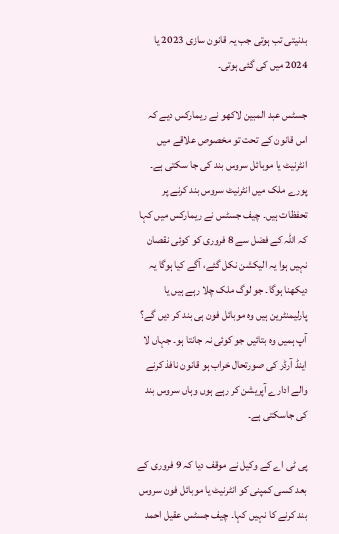بدنیتی تب ہوتی جب یہ قانون سازی 2023 یا 2024 میں کی گئی ہوتی۔

جسٹس عبد المبین لاکھو نے ریمارکس دیے کہ اس قانون کے تحت تو مخصوص علاقے میں انٹرنیٹ یا موبائل سروس بند کی جا سکتی ہے۔ پورے ملک میں انٹرنیٹ سروس بند کرنے پر تحفظات ہیں۔ چیف جسٹس نے ریمارکس میں کہا کہ اللہ کے فضل سے 8 فروری کو کوئی نقصان نہیں ہوا یہ الیکشن نکل گئے، آگے کیا ہوگا یہ دیکھنا ہوگا۔ جو لوگ ملک چلا رہے ہیں یا پارلیمنٹرین ہیں وہ موبائل فون ہی بند کر دیں گے؟ آپ ہمیں وہ بتائیں جو کوئی نہ جانتا ہو۔ جہاں لا اینڈ آرڈر کی صورتحال خراب ہو قانون نافذ کرنے والے ادارے آپریشن کر رہے ہوں وہاں سروس بند کی جاسکتی ہے۔

پی ٹی اے کے وکیل نے موقف دیا کہ 9 فروری کے بعد کسی کمپنی کو انٹرنیٹ یا موبائل فون سروس بند کرنے کا نہیں کہا۔ چیف جسٹس عقیل احمد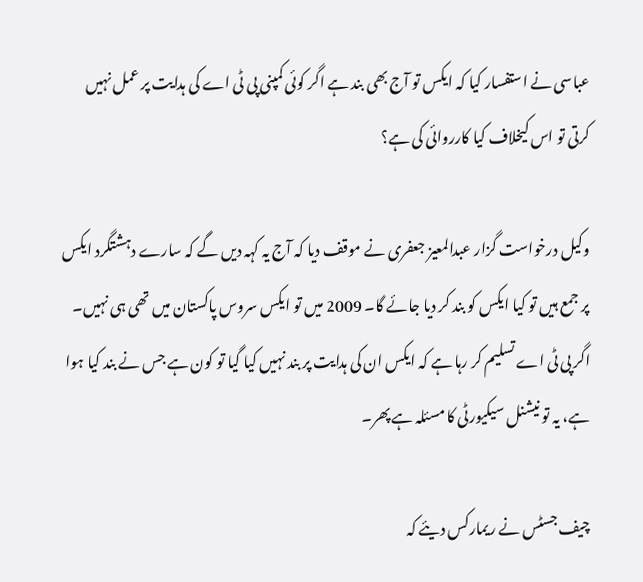عباسی نے استفسار کیا کہ ایکس تو آج بھی بند ہے اگر کوئی کمپنی پی ٹی اے کی ہدایت پر عمل نہیں کرتی تو اس کیخلاف کیا کارروائی کی ہے؟

وکیل درخواست گزار عبدالمعیز جعفری نے موقف دیا کہ آج یہ کہہ دیں گے کہ سارے دہشتگرد ایکس پر جمع ہیں تو کیا ایکس کو بند کر دیا جائے گا۔ 2009 میں تو ایکس سروس پاکستان میں تھی ہی نہیں۔ اگر پی ٹی اے تسلیم کر رہا ہے کہ ایکس ان کی ہدایت پر بند نہیں کیا گیا تو کون ہے جس نے بند کیا ہوا ہے، یہ تو نیشنل سیکیورٹی کا مسئلہ ہے پھر۔

چیف جسٹس نے ریمارکس دیئے کہ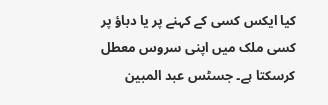کیا ایکس کسی کے کہنے پر یا دباؤ پر کسی ملک میں اپنی سروس معطل کرسکتا ہے۔ جسٹس عبد المبین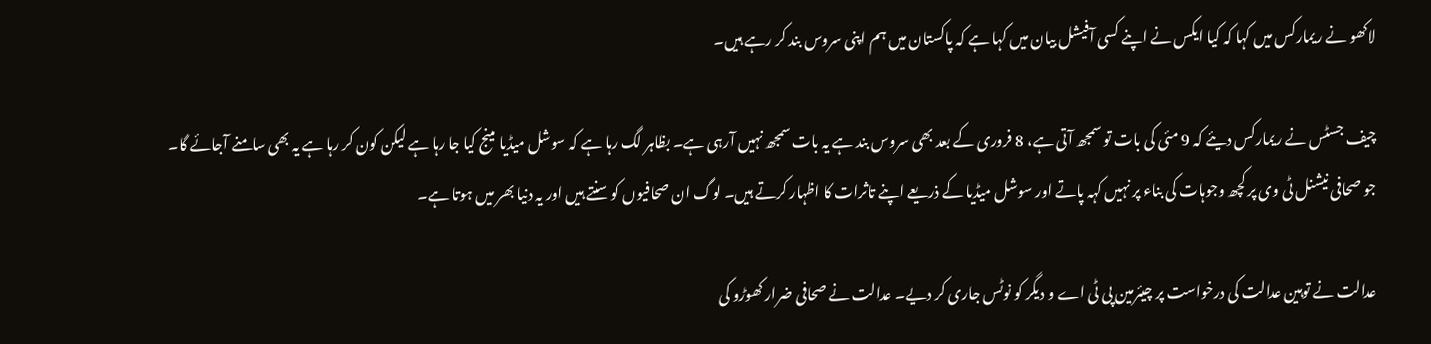لاکھو نے ریمارکس میں کہا کہ کیا ایکس نے اپنے کسی آفیشل بیان میں کہا ہے کہ پاکستان میں ہم اپنی سروس بند کر رہے ہیں۔

چیف جسٹس نے ریمارکس دیئے کہ 9 مئی کی بات تو سمجھ آتی ہے، 8 فروری کے بعد بھی سروس بند ہے یہ بات سمجھ نہیں آرہی ہے۔ بظاہر لگ رہا ہے کہ سوشل میڈیا مینج کیا جا رہا ہے لیکن کون کر رہا ہے یہ بھی سامنے آجائے گا۔ جو صحافی نیشنل ٹی وی پر کچھ وجوہات کی بناء پر نہیں کہہ پاتے اور سوشل میڈیا کے ذریعے اپنے تاثرات کا اظہار کرتے ہیں۔ لوگ ان صحافیوں کو سنتے ہیں اور یہ دنیا بھر میں ہوتا ہے۔

عدالت نے توہین عدالت کی درخواست پر چیئرمین پی ٹی اے و دیگر کو نوٹس جاری کر دیے۔ عدالت نے صحافی ضرار کھوڑو کی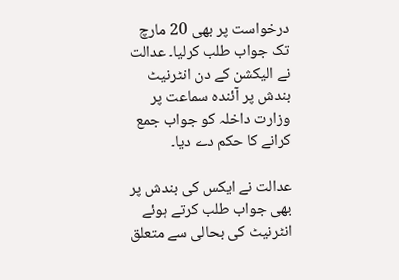درخواست پر بھی 20 مارچ تک جواب طلب کرلیا۔ عدالت نے الیکشن کے دن انٹرنیٹ بندش پر آئندہ سماعت پر وزارت داخلہ کو جواب جمع کرانے کا حکم دے دیا۔

عدالت نے ایکس کی بندش پر بھی جواب طلب کرتے ہوئے انٹرنیٹ کی بحالی سے متعلق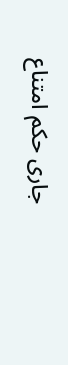جاری حکم امتناع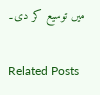میں توسیع کر دی۔

Related Posts